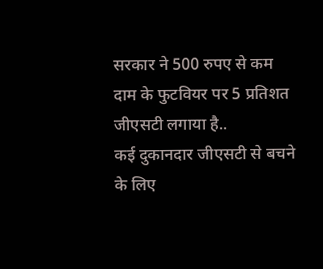सरकार ने 500 रुपए से कम दाम के फुटवियर पर 5 प्रतिशत जीएसटी लगाया है..
कई दुकानदार जीएसटी से बचने के लिए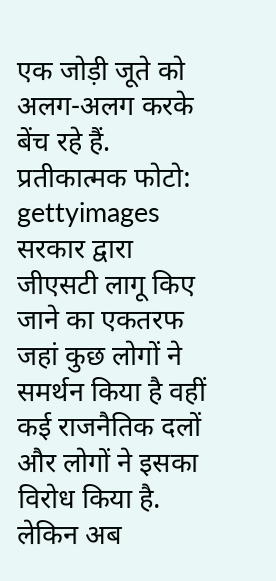एक जोड़ी जूते को अलग-अलग करके बेंच रहे हैं. प्रतीकात्मक फोटो: gettyimages
सरकार द्वारा जीएसटी लागू किए जाने का एकतरफ जहां कुछ लोगों ने समर्थन किया है वहीं कई राजनैतिक दलों और लोगों ने इसका विरोध किया है. लेकिन अब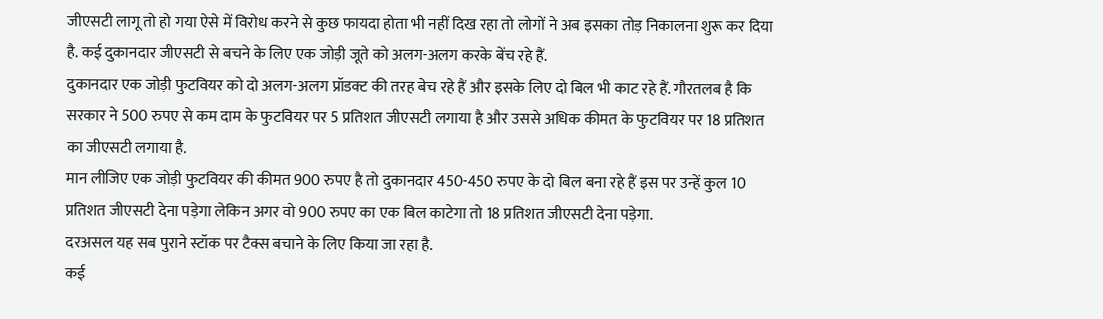जीएसटी लागू तो हो गया ऐसे में विरोध करने से कुछ फायदा होता भी नहीं दिख रहा तो लोगों ने अब इसका तोड़ निकालना शुरू कर दिया है. कई दुकानदार जीएसटी से बचने के लिए एक जोड़ी जूते को अलग-अलग करके बेंच रहे हैं.
दुकानदार एक जोड़ी फुटवियर को दो अलग-अलग प्रॉडक्ट की तरह बेच रहे हैं और इसके लिए दो बिल भी काट रहे हैं. गौरतलब है कि सरकार ने 500 रुपए से कम दाम के फुटवियर पर 5 प्रतिशत जीएसटी लगाया है और उससे अधिक कीमत के फुटवियर पर 18 प्रतिशत का जीएसटी लगाया है.
मान लीजिए एक जोड़ी फुटवियर की कीमत 900 रुपए है तो दुकानदार 450-450 रुपए के दो बिल बना रहे हैं इस पर उन्हें कुल 10 प्रतिशत जीएसटी देना पड़ेगा लेकिन अगर वो 900 रुपए का एक बिल काटेगा तो 18 प्रतिशत जीएसटी देना पड़ेगा.
दरअसल यह सब पुराने स्टॉक पर टैक्स बचाने के लिए किया जा रहा है.
कई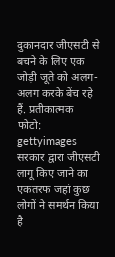दुकानदार जीएसटी से बचने के लिए एक जोड़ी जूते को अलग-अलग करके बेंच रहे हैं. प्रतीकात्मक फोटो: gettyimages
सरकार द्वारा जीएसटी लागू किए जाने का एकतरफ जहां कुछ लोगों ने समर्थन किया है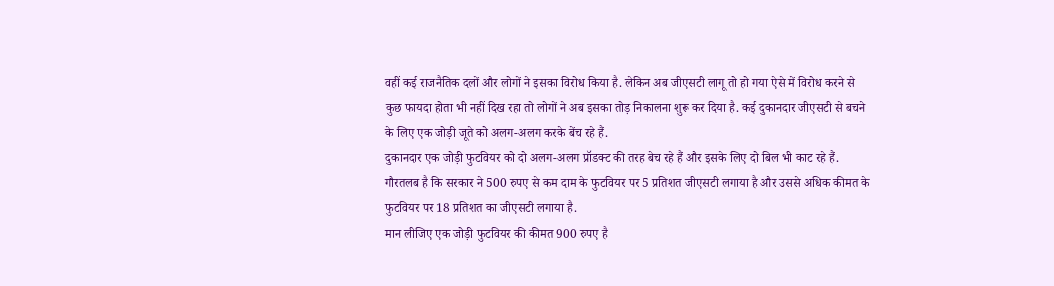वहीं कई राजनैतिक दलों और लोगों ने इसका विरोध किया है. लेकिन अब जीएसटी लागू तो हो गया ऐसे में विरोध करने से कुछ फायदा होता भी नहीं दिख रहा तो लोगों ने अब इसका तोड़ निकालना शुरू कर दिया है. कई दुकानदार जीएसटी से बचने के लिए एक जोड़ी जूते को अलग-अलग करके बेंच रहे हैं.
दुकानदार एक जोड़ी फुटवियर को दो अलग-अलग प्रॉडक्ट की तरह बेच रहे हैं और इसके लिए दो बिल भी काट रहे हैं. गौरतलब है कि सरकार ने 500 रुपए से कम दाम के फुटवियर पर 5 प्रतिशत जीएसटी लगाया है और उससे अधिक कीमत के फुटवियर पर 18 प्रतिशत का जीएसटी लगाया है.
मान लीजिए एक जोड़ी फुटवियर की कीमत 900 रुपए है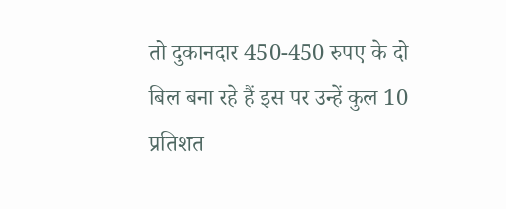तो दुकानदार 450-450 रुपए के दो बिल बना रहे हैं इस पर उन्हें कुल 10 प्रतिशत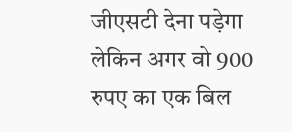जीएसटी देना पड़ेगा लेकिन अगर वो 900 रुपए का एक बिल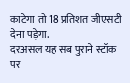काटेगा तो 18 प्रतिशत जीएसटी देना पड़ेगा.
दरअसल यह सब पुराने स्टॉक पर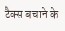टैक्स बचाने के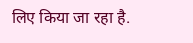लिए किया जा रहा है.